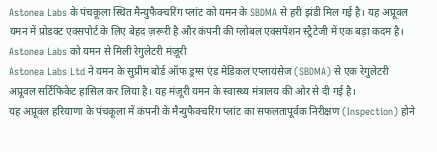Astonea Labs के पंचकूला स्थित मैन्युफैक्चरिंग प्लांट को यमन के SBDMA से हरी झंडी मिल गई है। यह अप्रूवल यमन में प्रोडक्ट एक्सपोर्ट के लिए बेहद ज़रूरी है और कंपनी की ग्लोबल एक्सपेंशन स्ट्रैटेजी में एक बड़ा कदम है।
Astonea Labs को यमन से मिली रेगुलेटरी मंज़ूरी
Astonea Labs Ltd ने यमन के सुप्रीम बोर्ड ऑफ ड्रग्स एंड मेडिकल एप्लायंसेज (SBDMA) से एक रेगुलेटरी अप्रूवल सर्टिफिकेट हासिल कर लिया है। यह मंज़ूरी यमन के स्वास्थ्य मंत्रालय की ओर से दी गई है।
यह अप्रूवल हरियाणा के पंचकूला में कंपनी के मैन्युफैक्चरिंग प्लांट का सफलतापूर्वक निरीक्षण (Inspection) होने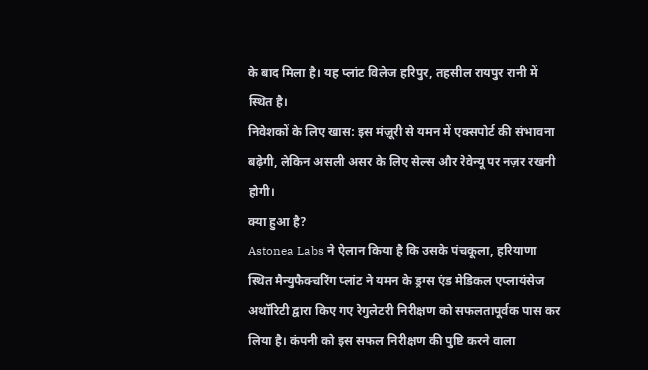के बाद मिला है। यह प्लांट विलेज हरिपुर, तहसील रायपुर रानी में स्थित है।
निवेशकों के लिए खास: इस मंज़ूरी से यमन में एक्सपोर्ट की संभावना बढ़ेगी, लेकिन असली असर के लिए सेल्स और रेवेन्यू पर नज़र रखनी होगी।
क्या हुआ है?
Astonea Labs ने ऐलान किया है कि उसके पंचकूला, हरियाणा स्थित मैन्युफैक्चरिंग प्लांट ने यमन के ड्रग्स एंड मेडिकल एप्लायंसेज अथॉरिटी द्वारा किए गए रेगुलेटरी निरीक्षण को सफलतापूर्वक पास कर लिया है। कंपनी को इस सफल निरीक्षण की पुष्टि करने वाला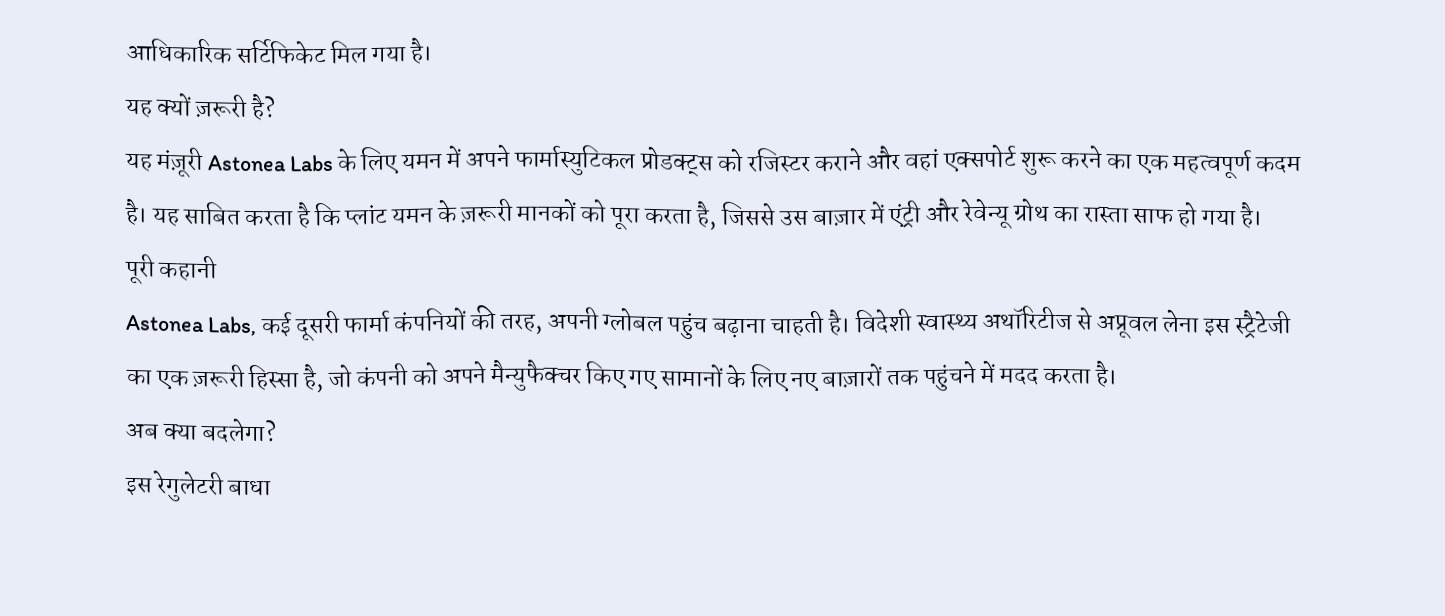आधिकारिक सर्टिफिकेट मिल गया है।
यह क्यों ज़रूरी है?
यह मंज़ूरी Astonea Labs के लिए यमन में अपने फार्मास्युटिकल प्रोडक्ट्स को रजिस्टर कराने और वहां एक्सपोर्ट शुरू करने का एक महत्वपूर्ण कदम है। यह साबित करता है कि प्लांट यमन के ज़रूरी मानकों को पूरा करता है, जिससे उस बाज़ार में एंट्री और रेवेन्यू ग्रोथ का रास्ता साफ हो गया है।
पूरी कहानी
Astonea Labs, कई दूसरी फार्मा कंपनियों की तरह, अपनी ग्लोबल पहुंच बढ़ाना चाहती है। विदेशी स्वास्थ्य अथॉरिटीज से अप्रूवल लेना इस स्ट्रैटेजी का एक ज़रूरी हिस्सा है, जो कंपनी को अपने मैन्युफैक्चर किए गए सामानों के लिए नए बाज़ारों तक पहुंचने में मदद करता है।
अब क्या बदलेगा?
इस रेगुलेटरी बाधा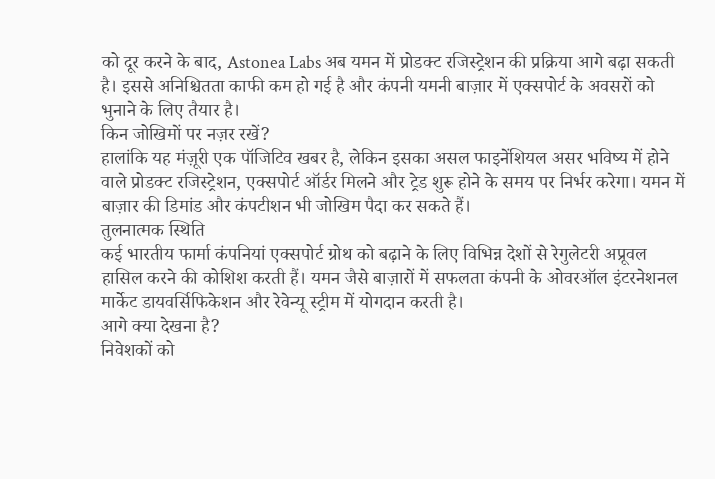को दूर करने के बाद, Astonea Labs अब यमन में प्रोडक्ट रजिस्ट्रेशन की प्रक्रिया आगे बढ़ा सकती है। इससे अनिश्चितता काफी कम हो गई है और कंपनी यमनी बाज़ार में एक्सपोर्ट के अवसरों को भुनाने के लिए तैयार है।
किन जोखिमों पर नज़र रखें?
हालांकि यह मंज़ूरी एक पॉजिटिव खबर है, लेकिन इसका असल फाइनेंशियल असर भविष्य में होने वाले प्रोडक्ट रजिस्ट्रेशन, एक्सपोर्ट ऑर्डर मिलने और ट्रेड शुरू होने के समय पर निर्भर करेगा। यमन में बाज़ार की डिमांड और कंपटीशन भी जोखिम पैदा कर सकते हैं।
तुलनात्मक स्थिति
कई भारतीय फार्मा कंपनियां एक्सपोर्ट ग्रोथ को बढ़ाने के लिए विभिन्न देशों से रेगुलेटरी अप्रूवल हासिल करने की कोशिश करती हैं। यमन जैसे बाज़ारों में सफलता कंपनी के ओवरऑल इंटरनेशनल मार्केट डायवर्सिफिकेशन और रेवेन्यू स्ट्रीम में योगदान करती है।
आगे क्या देखना है?
निवेशकों को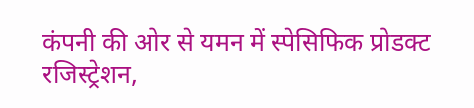कंपनी की ओर से यमन में स्पेसिफिक प्रोडक्ट रजिस्ट्रेशन,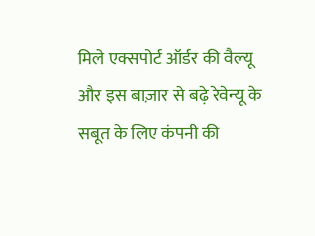मिले एक्सपोर्ट ऑर्डर की वैल्यू और इस बाज़ार से बढ़े रेवेन्यू के सबूत के लिए कंपनी की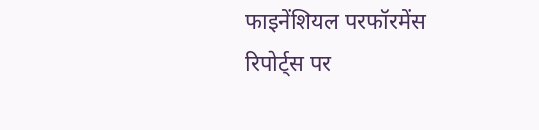फाइनेंशियल परफॉरमेंस रिपोर्ट्स पर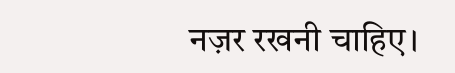नज़र रखनी चाहिए।